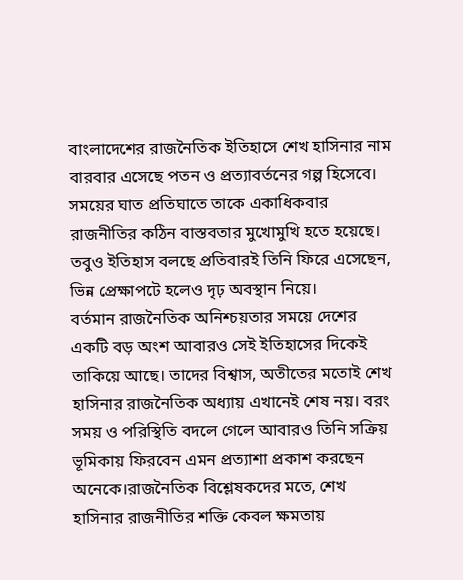বাংলাদেশের রাজনৈতিক ইতিহাসে শেখ হাসিনার নাম বারবার এসেছে পতন ও প্রত্যাবর্তনের গল্প হিসেবে। সময়ের ঘাত প্রতিঘাতে তাকে একাধিকবার রাজনীতির কঠিন বাস্তবতার মুখোমুখি হতে হয়েছে। তবুও ইতিহাস বলছে প্রতিবারই তিনি ফিরে এসেছেন, ভিন্ন প্রেক্ষাপটে হলেও দৃঢ় অবস্থান নিয়ে।
বর্তমান রাজনৈতিক অনিশ্চয়তার সময়ে দেশের একটি বড় অংশ আবারও সেই ইতিহাসের দিকেই তাকিয়ে আছে। তাদের বিশ্বাস, অতীতের মতোই শেখ হাসিনার রাজনৈতিক অধ্যায় এখানেই শেষ নয়। বরং সময় ও পরিস্থিতি বদলে গেলে আবারও তিনি সক্রিয় ভূমিকায় ফিরবেন এমন প্রত্যাশা প্রকাশ করছেন অনেকে।রাজনৈতিক বিশ্লেষকদের মতে, শেখ হাসিনার রাজনীতির শক্তি কেবল ক্ষমতায়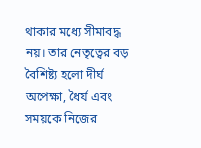থাকার মধ্যে সীমাবদ্ধ নয়। তার নেতৃত্বের বড় বৈশিষ্ট্য হলো দীর্ঘ অপেক্ষা, ধৈর্য এবং সময়কে নিজের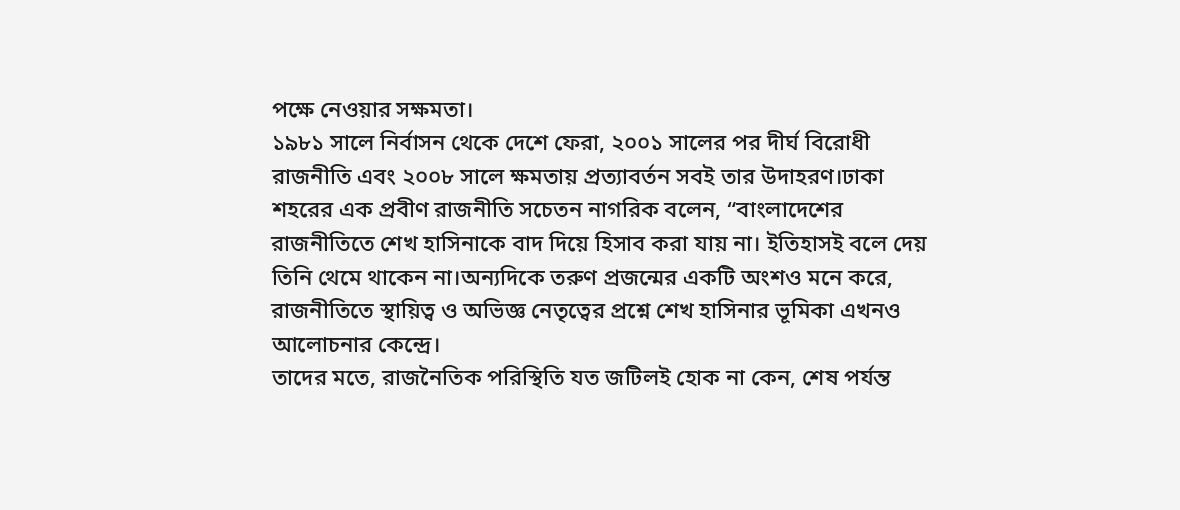পক্ষে নেওয়ার সক্ষমতা।
১৯৮১ সালে নির্বাসন থেকে দেশে ফেরা, ২০০১ সালের পর দীর্ঘ বিরোধী রাজনীতি এবং ২০০৮ সালে ক্ষমতায় প্রত্যাবর্তন সবই তার উদাহরণ।ঢাকা শহরের এক প্রবীণ রাজনীতি সচেতন নাগরিক বলেন, “বাংলাদেশের রাজনীতিতে শেখ হাসিনাকে বাদ দিয়ে হিসাব করা যায় না। ইতিহাসই বলে দেয় তিনি থেমে থাকেন না।অন্যদিকে তরুণ প্রজন্মের একটি অংশও মনে করে, রাজনীতিতে স্থায়িত্ব ও অভিজ্ঞ নেতৃত্বের প্রশ্নে শেখ হাসিনার ভূমিকা এখনও আলোচনার কেন্দ্রে।
তাদের মতে, রাজনৈতিক পরিস্থিতি যত জটিলই হোক না কেন, শেষ পর্যন্ত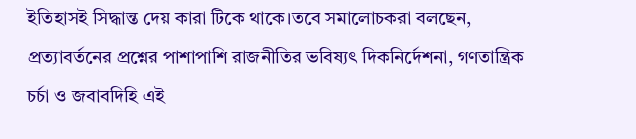ইতিহাসই সিদ্ধান্ত দেয় কারা টিকে থাকে।তবে সমালোচকরা বলছেন, প্রত্যাবর্তনের প্রশ্নের পাশাপাশি রাজনীতির ভবিষ্যৎ দিকনির্দেশনা, গণতান্ত্রিক চর্চা ও জবাবদিহি এই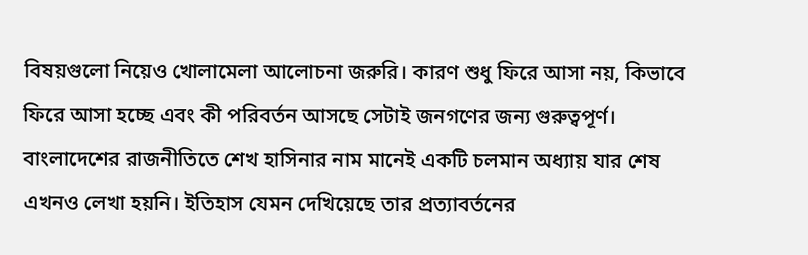বিষয়গুলো নিয়েও খোলামেলা আলোচনা জরুরি। কারণ শুধু ফিরে আসা নয়, কিভাবে ফিরে আসা হচ্ছে এবং কী পরিবর্তন আসছে সেটাই জনগণের জন্য গুরুত্বপূর্ণ।
বাংলাদেশের রাজনীতিতে শেখ হাসিনার নাম মানেই একটি চলমান অধ্যায় যার শেষ এখনও লেখা হয়নি। ইতিহাস যেমন দেখিয়েছে তার প্রত্যাবর্তনের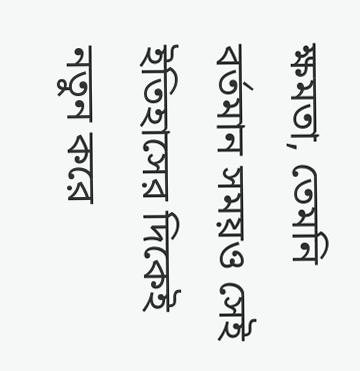ক্ষমতা, তেমনি বর্তমান সময়ও সেই ইতিহাসের দিকেই নতুন করে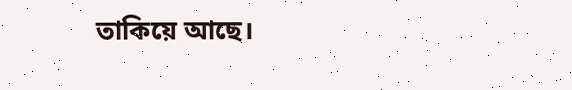তাকিয়ে আছে।